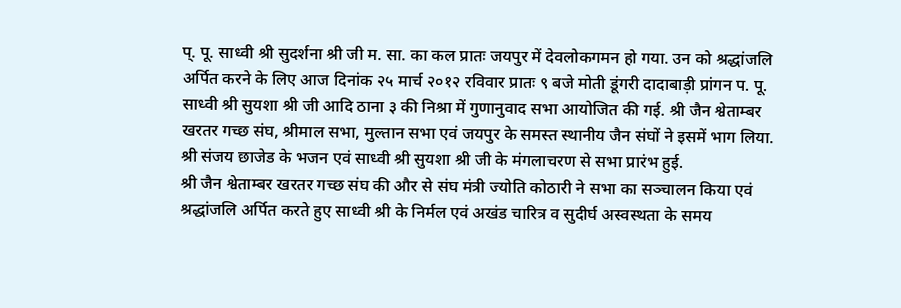प्. पू. साध्वी श्री सुदर्शना श्री जी म. सा. का कल प्रातः जयपुर में देवलोकगमन हो गया. उन को श्रद्धांजलि अर्पित करने के लिए आज दिनांक २५ मार्च २०१२ रविवार प्रातः ९ बजे मोती डूंगरी दादाबाड़ी प्रांगन प. पू. साध्वी श्री सुयशा श्री जी आदि ठाना ३ की निश्रा में गुणानुवाद सभा आयोजित की गई. श्री जैन श्वेताम्बर खरतर गच्छ संघ, श्रीमाल सभा, मुल्तान सभा एवं जयपुर के समस्त स्थानीय जैन संघों ने इसमें भाग लिया.
श्री संजय छाजेड के भजन एवं साध्वी श्री सुयशा श्री जी के मंगलाचरण से सभा प्रारंभ हुई.
श्री जैन श्वेताम्बर खरतर गच्छ संघ की और से संघ मंत्री ज्योति कोठारी ने सभा का सञ्चालन किया एवं श्रद्धांजलि अर्पित करते हुए साध्वी श्री के निर्मल एवं अखंड चारित्र व सुदीर्घ अस्वस्थता के समय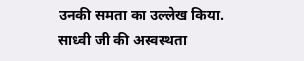उनकी समता का उल्लेख किया. साध्वी जी की अस्वस्थता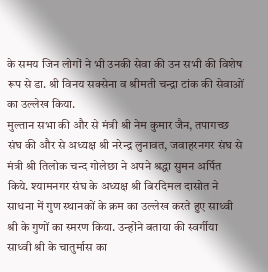के समय जिन लोगों ने भी उनकी सेवा की उन सभी की विशेष रूप से डा. श्री विनय सक्सेना व श्रीमती चन्द्रा टांक की सेवाओं का उल्लेख किया.
मुल्तान सभा की और से मंत्री श्री नेम कुमार जैन, तपागच्छ संघ की और से अध्यक्ष श्री नरेन्द्र लुनावत, जवाहरनगर संघ से मंत्री श्री तिलोक चन्द गोलेछा ने अपने श्रद्धा सुमन अर्पित किये. श्यामनगर संघ के अध्यक्ष श्री बिरदिमल दासोत ने साधना में गुण स्थानकों के क्रम का उल्लेख करते हुए साध्वी श्री के गुणों का स्मरण किया. उन्होंने बताया की स्वर्गीया साध्वी श्री के चातुर्मास का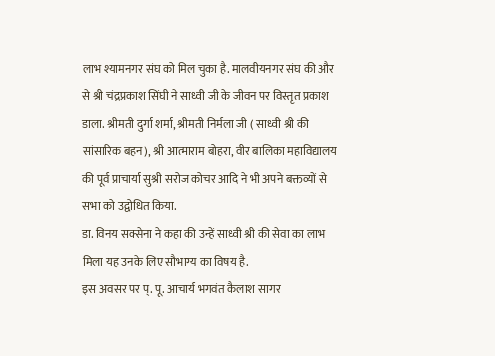लाभ श्यामनगर संघ को मिल चुका है. मालवीयनगर संघ की और से श्री चंद्रप्रकाश सिंघी ने साध्वी जी के जीवन पर विस्तृत प्रकाश डाला. श्रीमती दुर्गा शर्मा, श्रीमती निर्मला जी ( साध्वी श्री की सांसारिक बहन), श्री आत्माराम बोहरा, वीर बालिका महाविद्यालय की पूर्व प्राचार्या सुश्री सरोज कोचर आदि ने भी अपने बक्तव्यों से सभा को उद्वोधित किया.
डा. विनय सक्सेना ने कहा की उन्हें साध्वी श्री की सेवा का लाभ मिला यह उनके लिए सौभाग्य का विषय है.
इस अवसर पर प्. पू. आचार्य भगवंत कैलाश सागर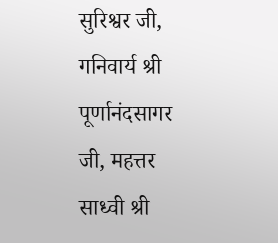सुरिश्वर जी, गनिवार्य श्री पूर्णानंदसागर जी, महत्तर साध्वी श्री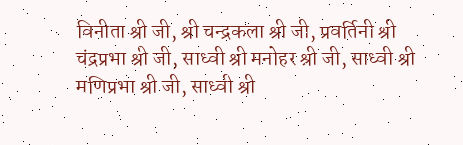विनीता श्री जी, श्री चन्द्रकला श्री जी, प्रवर्तिनी श्री चंद्रप्रभा श्री जी, साध्वी श्री मनोहर श्री जी, साध्वी श्री मणिप्रभा श्री जी, साध्वी श्री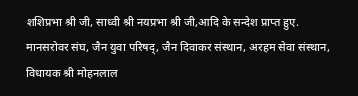शशिप्रभा श्री जी, साध्वी श्री नयप्रभा श्री जी,आदि के सन्देश प्राप्त हुए.
मानसरोवर संघ, जैन युवा परिषद्, जैन दिवाकर संस्थान, अरहम सेवा संस्थान, विधायक श्री मोहनलाल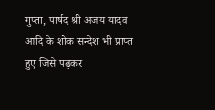गुप्ता, पार्षद श्री अजय यादव आदि के शोक सन्देश भी प्राप्त हुए जिसे पढ़कर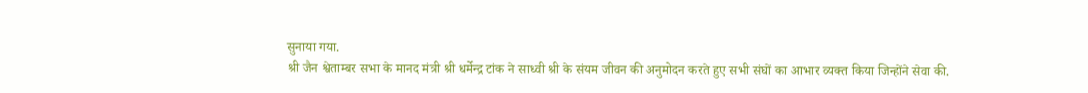सुनाया गया.
श्री जैन श्वेताम्बर सभा के मानद मंत्री श्री धर्मेन्द्र टांक ने साध्वी श्री के संयम जीवन की अनुमोदन करते हुए सभी संघों का आभार व्यक्त किया जिन्होंने सेवा की.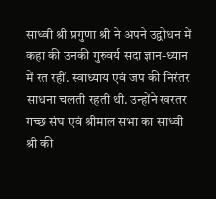साध्वी श्री प्रगुणा श्री ने अपने उद्वोधन में कहा की उनकी गुरुवर्य सदा ज्ञान-ध्यान में रत रहीं. स्वाध्याय एवं जप की निरंतर साधना चलती रहती थी. उन्होंने खरतर गच्छ संघ एवं श्रीमाल सभा का साध्वी श्री की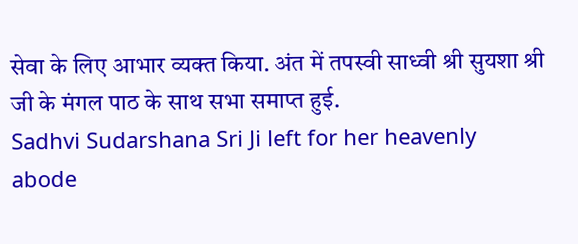सेवा के लिए आभार व्यक्त किया. अंत में तपस्वी साध्वी श्री सुयशा श्री जी के मंगल पाठ के साथ सभा समाप्त हुई.
Sadhvi Sudarshana Sri Ji left for her heavenly abode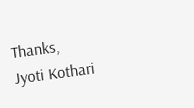Thanks,
Jyoti Kothari